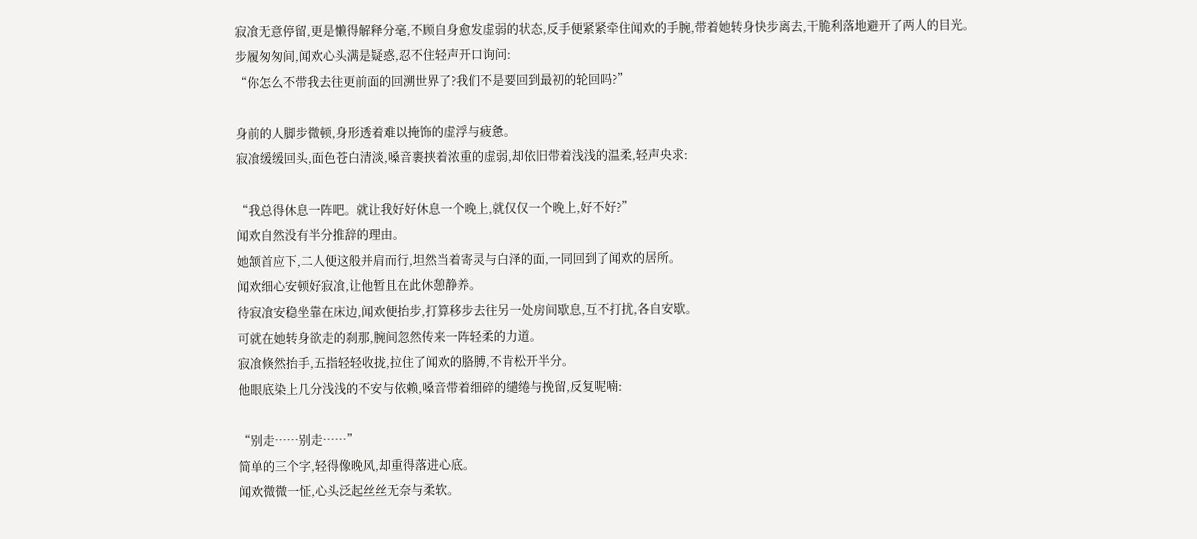寂飡无意停留,更是懒得解释分毫,不顾自身愈发虚弱的状态,反手便紧紧牵住闻欢的手腕,带着她转身快步离去,干脆利落地避开了两人的目光。
步履匆匆间,闻欢心头满是疑惑,忍不住轻声开口询问:
“你怎么不带我去往更前面的回溯世界了?我们不是要回到最初的轮回吗?”

身前的人脚步微顿,身形透着难以掩饰的虚浮与疲惫。
寂飡缓缓回头,面色苍白清淡,嗓音裹挟着浓重的虚弱,却依旧带着浅浅的温柔,轻声央求:

“我总得休息一阵吧。就让我好好休息一个晚上,就仅仅一个晚上,好不好?”
闻欢自然没有半分推辞的理由。
她颔首应下,二人便这般并肩而行,坦然当着寄灵与白泽的面,一同回到了闻欢的居所。
闻欢细心安顿好寂飡,让他暂且在此休憩静养。
待寂飡安稳坐靠在床边,闻欢便抬步,打算移步去往另一处房间歇息,互不打扰,各自安歇。
可就在她转身欲走的刹那,腕间忽然传来一阵轻柔的力道。
寂飡倏然抬手,五指轻轻收拢,拉住了闻欢的胳膊,不肯松开半分。
他眼底染上几分浅浅的不安与依赖,嗓音带着细碎的缱绻与挽留,反复呢喃:

“别走……别走……”
简单的三个字,轻得像晚风,却重得落进心底。
闻欢微微一怔,心头泛起丝丝无奈与柔软。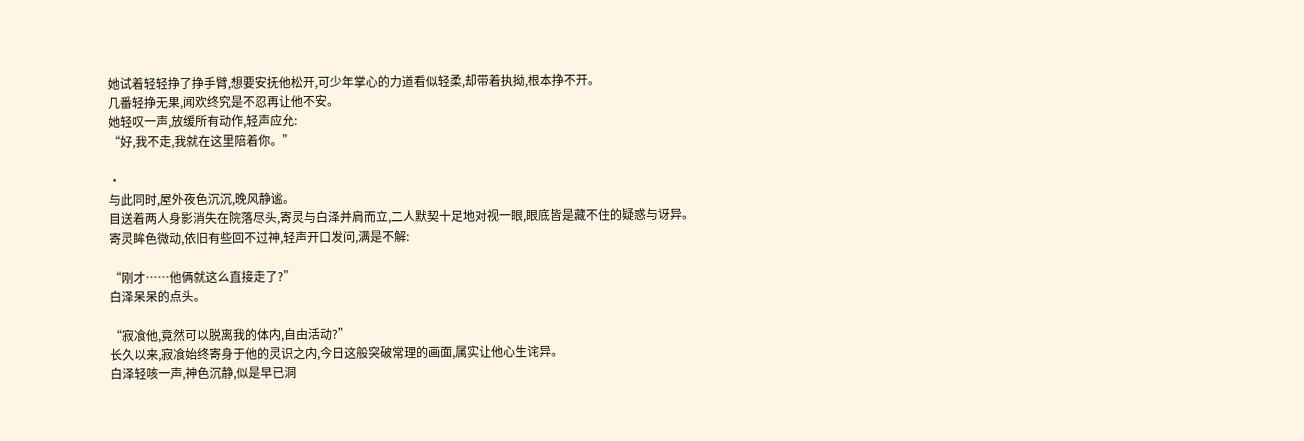她试着轻轻挣了挣手臂,想要安抚他松开,可少年掌心的力道看似轻柔,却带着执拗,根本挣不开。
几番轻挣无果,闻欢终究是不忍再让他不安。
她轻叹一声,放缓所有动作,轻声应允:
“好,我不走,我就在这里陪着你。”

·
与此同时,屋外夜色沉沉,晚风静谧。
目送着两人身影消失在院落尽头,寄灵与白泽并肩而立,二人默契十足地对视一眼,眼底皆是藏不住的疑惑与讶异。
寄灵眸色微动,依旧有些回不过神,轻声开口发问,满是不解:

“刚才……他俩就这么直接走了?”
白泽呆呆的点头。

“寂飡他,竟然可以脱离我的体内,自由活动?”
长久以来,寂飡始终寄身于他的灵识之内,今日这般突破常理的画面,属实让他心生诧异。
白泽轻咳一声,神色沉静,似是早已洞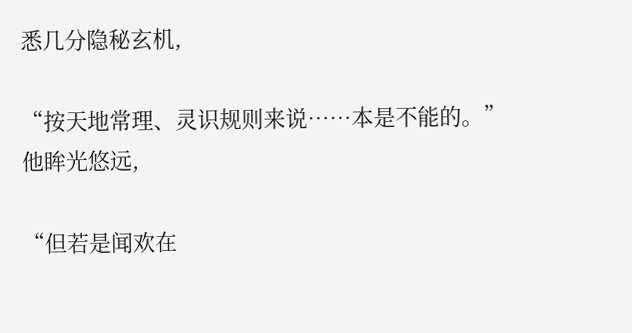悉几分隐秘玄机,

“按天地常理、灵识规则来说……本是不能的。”
他眸光悠远,

“但若是闻欢在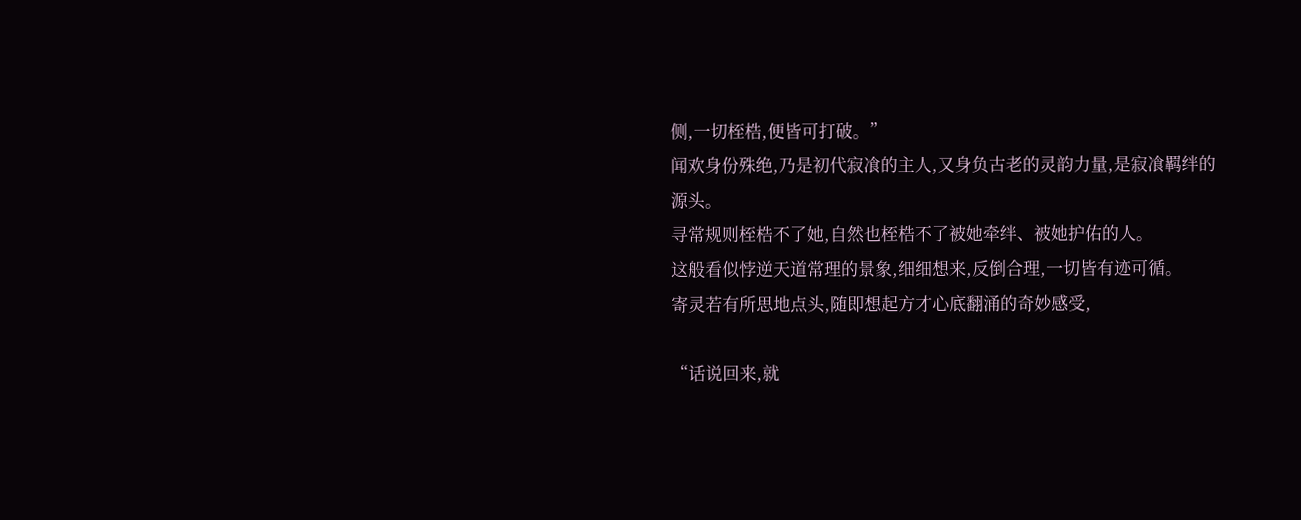侧,一切桎梏,便皆可打破。”
闻欢身份殊绝,乃是初代寂飡的主人,又身负古老的灵韵力量,是寂飡羁绊的源头。
寻常规则桎梏不了她,自然也桎梏不了被她牵绊、被她护佑的人。
这般看似悖逆天道常理的景象,细细想来,反倒合理,一切皆有迹可循。
寄灵若有所思地点头,随即想起方才心底翻涌的奇妙感受,

“话说回来,就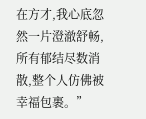在方才,我心底忽然一片澄澈舒畅,所有郁结尽数消散,整个人仿佛被幸福包裹。”